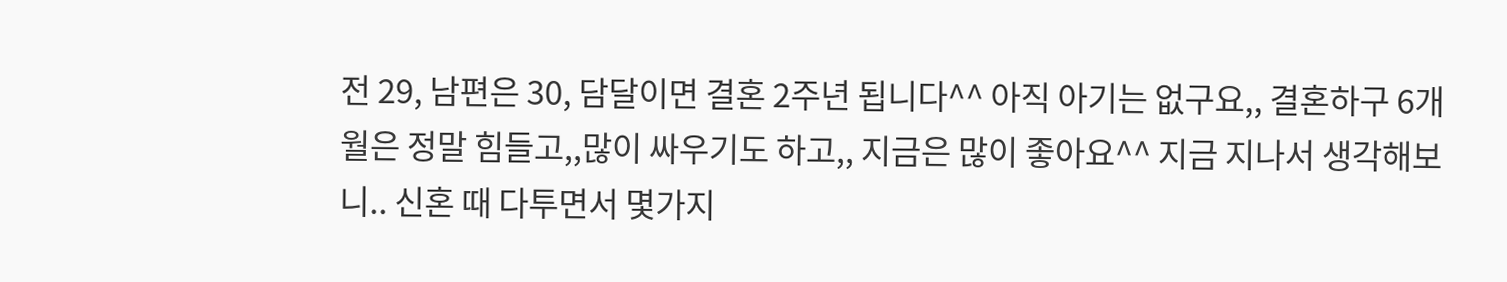전 29, 남편은 30, 담달이면 결혼 2주년 됩니다^^ 아직 아기는 없구요,, 결혼하구 6개월은 정말 힘들고,,많이 싸우기도 하고,, 지금은 많이 좋아요^^ 지금 지나서 생각해보니.. 신혼 때 다투면서 몇가지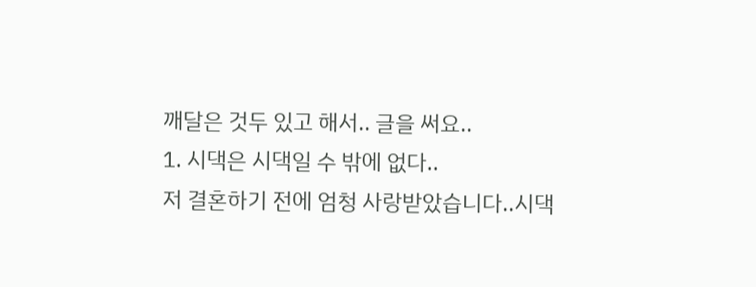깨달은 것두 있고 해서.. 글을 써요..
1. 시댁은 시댁일 수 밖에 없다..
저 결혼하기 전에 엄청 사랑받았습니다..시댁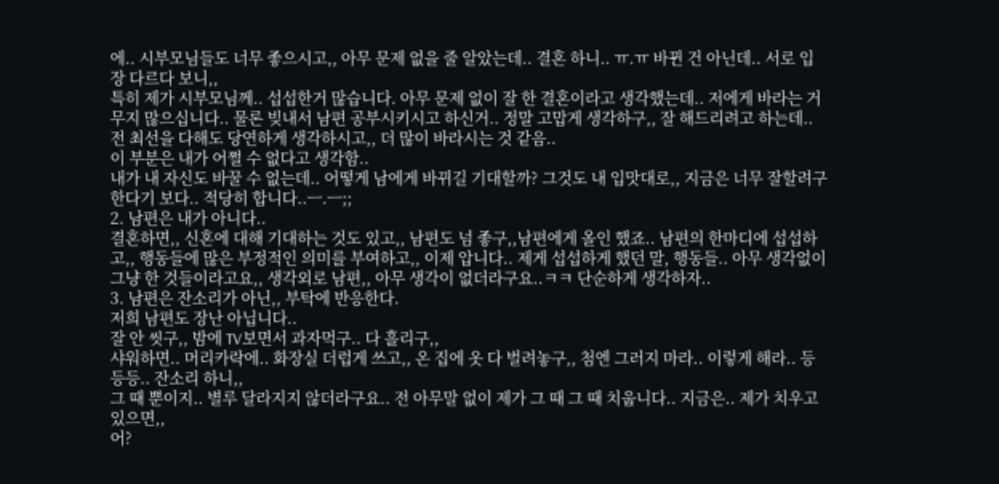에.. 시부모님들도 너무 좋으시고,, 아무 문제 없을 줄 알았는데.. 결혼 하니.. ㅠ.ㅠ 바뀐 건 아닌데.. 서로 입장 다르다 보니,,
특히 제가 시부모님께.. 섭섭한거 많습니다. 아무 문제 없이 잘 한 결혼이라고 생각했는데.. 저에게 바라는 거 무지 많으십니다.. 물론 빚내서 남편 공부시키시고 하신거.. 정말 고맙게 생각하구,, 잘 해드리려고 하는데.. 전 최선을 다해도 당연하게 생각하시고,, 더 많이 바라시는 것 같음..
이 부분은 내가 어쩔 수 없다고 생각함..
내가 내 자신도 바꿀 수 없는데.. 어떻게 남에게 바뀌길 기대할까? 그것도 내 입맛대로,, 지금은 너무 잘할려구 한다기 보다.. 적당히 합니다..ㅡ.ㅡ;;
2. 남편은 내가 아니다..
결혼하면,, 신혼에 대해 기대하는 것도 있고,, 남편도 넘 좋구,,남편에게 올인 했죠.. 남편의 한마디에 섭섭하고,, 행동들에 많은 부정적인 의미를 부여하고,, 이제 압니다.. 제게 섭섭하게 했던 말, 행동들.. 아무 생각없이 그냥 한 것들이라고요,, 생각외로 남편,, 아무 생각이 없더라구요..ㅋㅋ 단순하게 생각하자..
3. 남편은 잔소리가 아닌,, 부탁에 반응한다.
저희 남편도 장난 아닙니다..
잘 안 씻구,, 밤에 TV보면서 과자먹구.. 다 흘리구,,
샤워하면.. 머리카락에.. 화장실 더럽게 쓰고,, 온 집에 옷 다 벌려놓구,, 첨엔 그러지 마라.. 이렇게 해라.. 등등등.. 잔소리 하니,,
그 때 뿐이지.. 별루 달라지지 않더라구요.. 전 아무말 없이 제가 그 때 그 때 치웁니다.. 지금은.. 제가 치우고 있으면,,
어?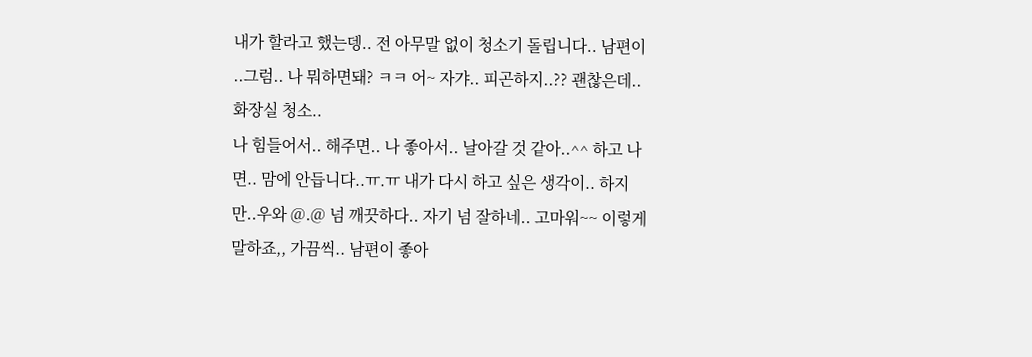내가 할라고 했는뎅.. 전 아무말 없이 청소기 돌립니다.. 남편이 ..그럼.. 나 뭐하면돼? ㅋㅋ 어~ 자갸.. 피곤하지..?? 괜찮은데..화장실 청소..
나 힘들어서.. 해주면.. 나 좋아서.. 날아갈 것 같아..^^ 하고 나면.. 맘에 안듭니다..ㅠ.ㅠ 내가 다시 하고 싶은 생각이.. 하지만..우와 @.@ 넘 깨끗하다.. 자기 넘 잘하네.. 고마워~~ 이렇게 말하죠,, 가끔씩.. 남편이 좋아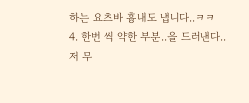하는 요츠바 흉내도 냅니다..ㅋㅋ
4. 한번 씩 약한 부분..을 드러낸다..
저 무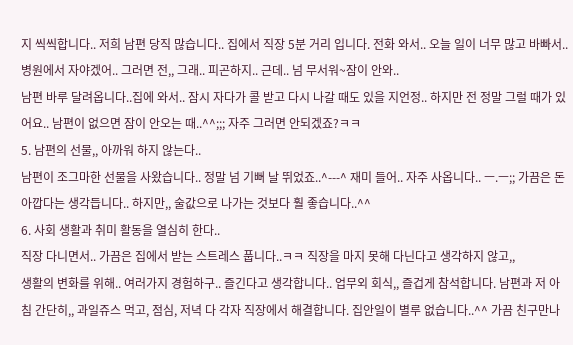지 씩씩합니다.. 저희 남편 당직 많습니다.. 집에서 직장 5분 거리 입니다. 전화 와서.. 오늘 일이 너무 많고 바빠서.. 병원에서 자야겠어.. 그러면 전,, 그래.. 피곤하지.. 근데.. 넘 무서워~잠이 안와..
남편 바루 달려옵니다..집에 와서.. 잠시 자다가 콜 받고 다시 나갈 때도 있을 지언정.. 하지만 전 정말 그럴 때가 있어요.. 남편이 없으면 잠이 안오는 때..^^;;; 자주 그러면 안되겠죠?ㅋㅋ
5. 남편의 선물,, 아까워 하지 않는다..
남편이 조그마한 선물을 사왔습니다.. 정말 넘 기뻐 날 뛰었죠..^---^ 재미 들어.. 자주 사옵니다.. ㅡ.ㅡ;; 가끔은 돈 아깝다는 생각듭니다.. 하지만,, 술값으로 나가는 것보다 훨 좋습니다..^^
6. 사회 생활과 취미 활동을 열심히 한다..
직장 다니면서.. 가끔은 집에서 받는 스트레스 풉니다..ㅋㅋ 직장을 마지 못해 다닌다고 생각하지 않고,,
생활의 변화를 위해.. 여러가지 경험하구.. 즐긴다고 생각합니다.. 업무외 회식,, 즐겁게 참석합니다. 남편과 저 아침 간단히,, 과일쥬스 먹고, 점심, 저녁 다 각자 직장에서 해결합니다. 집안일이 별루 없습니다..^^ 가끔 친구만나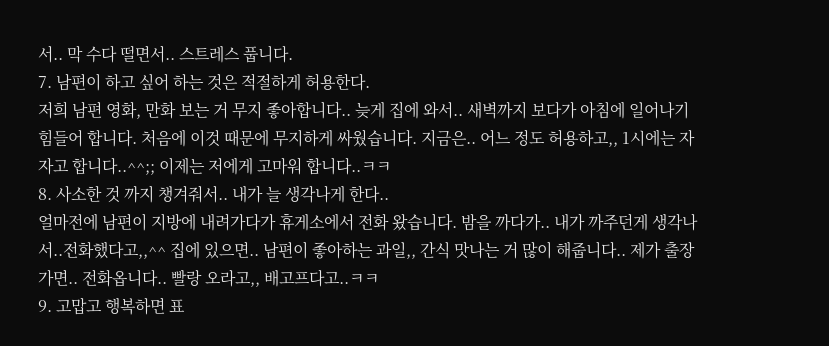서.. 막 수다 떨면서.. 스트레스 풉니다.
7. 남편이 하고 싶어 하는 것은 적절하게 허용한다.
저희 남편 영화, 만화 보는 거 무지 좋아합니다.. 늦게 집에 와서.. 새벽까지 보다가 아침에 일어나기 힘들어 합니다. 처음에 이것 때문에 무지하게 싸웠습니다. 지금은.. 어느 정도 허용하고,, 1시에는 자자고 합니다..^^;; 이제는 저에게 고마워 합니다..ㅋㅋ
8. 사소한 것 까지 챙겨줘서.. 내가 늘 생각나게 한다..
얼마전에 남편이 지방에 내려가다가 휴게소에서 전화 왔습니다. 밤을 까다가.. 내가 까주던게 생각나서..전화했다고,,^^ 집에 있으면.. 남편이 좋아하는 과일,, 간식 맛나는 거 많이 해줍니다.. 제가 출장가면.. 전화옵니다.. 빨랑 오라고,, 배고프다고..ㅋㅋ
9. 고맙고 행복하면 표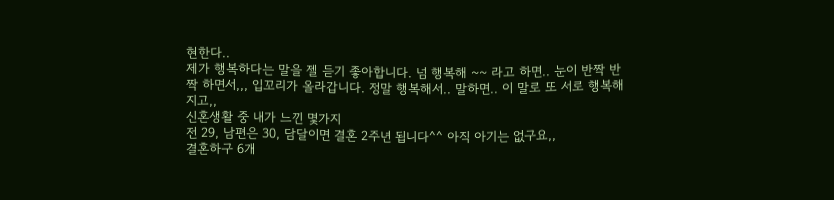현한다..
제가 행복하다는 말을 젤 듣기 좋아합니다. 넘 행복해 ~~ 라고 하면.. 눈이 반짝 반짝 하면서,,, 입꼬리가 올라갑니다. 정말 행복해서.. 말하면.. 이 말로 또 서로 행복해지고,,
신혼생활 중 내가 느낀 몇가지
전 29, 남편은 30, 담달이면 결혼 2주년 됩니다^^ 아직 아기는 없구요,,
결혼하구 6개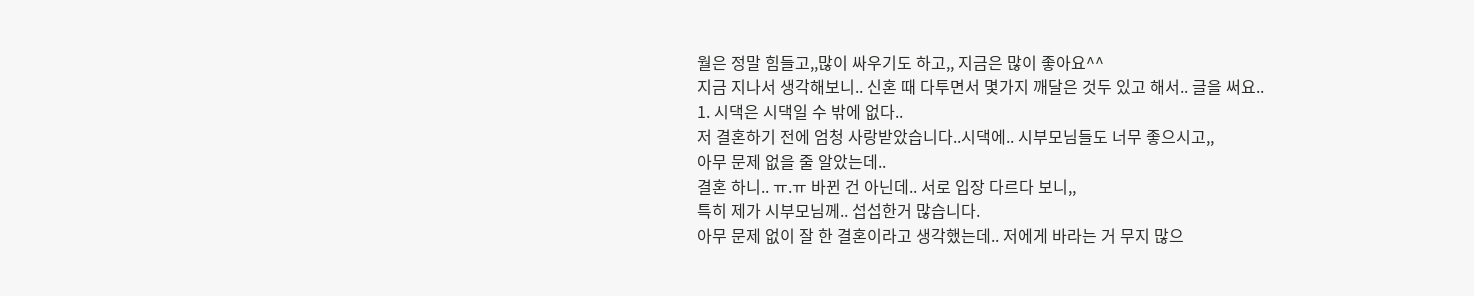월은 정말 힘들고,,많이 싸우기도 하고,, 지금은 많이 좋아요^^
지금 지나서 생각해보니.. 신혼 때 다투면서 몇가지 깨달은 것두 있고 해서.. 글을 써요..
1. 시댁은 시댁일 수 밖에 없다..
저 결혼하기 전에 엄청 사랑받았습니다..시댁에.. 시부모님들도 너무 좋으시고,,
아무 문제 없을 줄 알았는데..
결혼 하니.. ㅠ.ㅠ 바뀐 건 아닌데.. 서로 입장 다르다 보니,,
특히 제가 시부모님께.. 섭섭한거 많습니다.
아무 문제 없이 잘 한 결혼이라고 생각했는데.. 저에게 바라는 거 무지 많으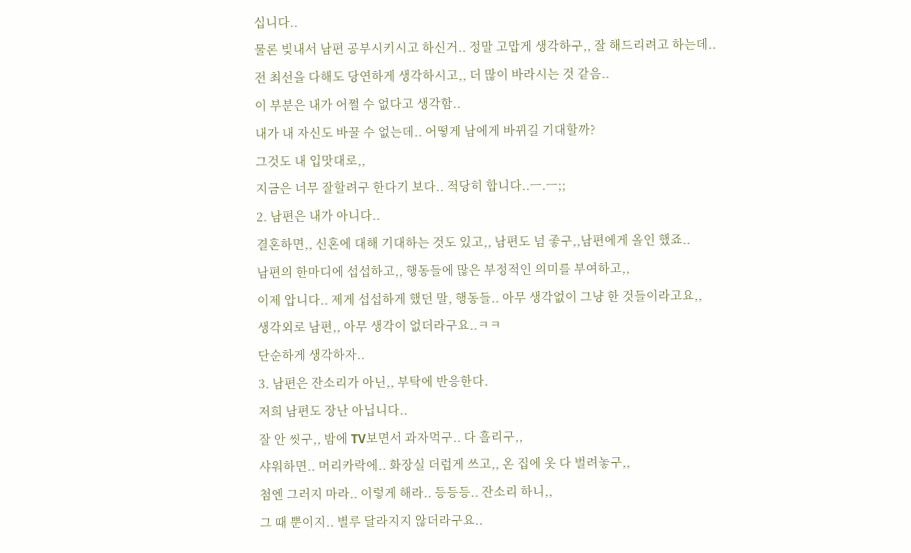십니다..
물론 빚내서 남편 공부시키시고 하신거.. 정말 고맙게 생각하구,, 잘 해드리려고 하는데..
전 최선을 다해도 당연하게 생각하시고,, 더 많이 바라시는 것 같음..
이 부분은 내가 어쩔 수 없다고 생각함..
내가 내 자신도 바꿀 수 없는데.. 어떻게 남에게 바뀌길 기대할까?
그것도 내 입맛대로,,
지금은 너무 잘할려구 한다기 보다.. 적당히 합니다..ㅡ.ㅡ;;
2. 남편은 내가 아니다..
결혼하면,, 신혼에 대해 기대하는 것도 있고,, 남편도 넘 좋구,,남편에게 올인 했죠..
남편의 한마디에 섭섭하고,, 행동들에 많은 부정적인 의미를 부여하고,,
이제 압니다.. 제게 섭섭하게 했던 말, 행동들.. 아무 생각없이 그냥 한 것들이라고요,,
생각외로 남편,, 아무 생각이 없더라구요..ㅋㅋ
단순하게 생각하자..
3. 남편은 잔소리가 아닌,, 부탁에 반응한다.
저희 남편도 장난 아닙니다..
잘 안 씻구,, 밤에 TV보면서 과자먹구.. 다 흘리구,,
샤워하면.. 머리카락에.. 화장실 더럽게 쓰고,, 온 집에 옷 다 벌려놓구,,
첨엔 그러지 마라.. 이렇게 해라.. 등등등.. 잔소리 하니,,
그 때 뿐이지.. 별루 달라지지 않더라구요..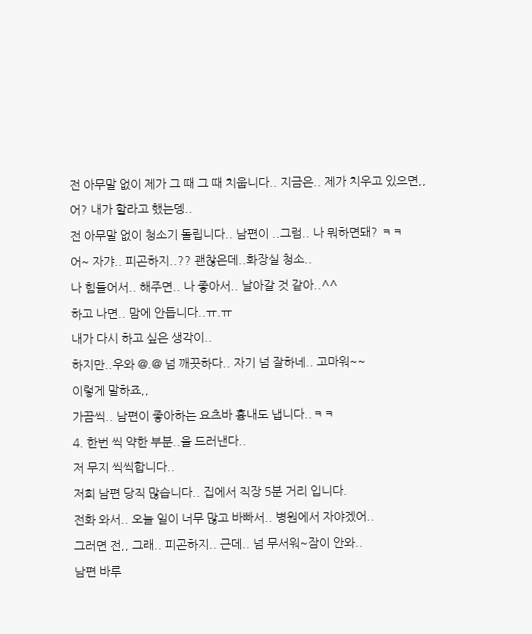전 아무말 없이 제가 그 때 그 때 치웁니다.. 지금은.. 제가 치우고 있으면,,
어? 내가 할라고 했는뎅..
전 아무말 없이 청소기 돌립니다.. 남편이 ..그럼.. 나 뭐하면돼? ㅋㅋ
어~ 자갸.. 피곤하지..?? 괜찮은데..화장실 청소..
나 힘들어서.. 해주면.. 나 좋아서.. 날아갈 것 같아..^^
하고 나면.. 맘에 안듭니다..ㅠ.ㅠ
내가 다시 하고 싶은 생각이..
하지만..우와 @.@ 넘 깨끗하다.. 자기 넘 잘하네.. 고마워~~
이렇게 말하죠,,
가끔씩.. 남편이 좋아하는 요츠바 흉내도 냅니다..ㅋㅋ
4. 한번 씩 약한 부분..을 드러낸다..
저 무지 씩씩합니다..
저희 남편 당직 많습니다.. 집에서 직장 5분 거리 입니다.
전화 와서.. 오늘 일이 너무 많고 바빠서.. 병원에서 자야겠어..
그러면 전,, 그래.. 피곤하지.. 근데.. 넘 무서워~잠이 안와..
남편 바루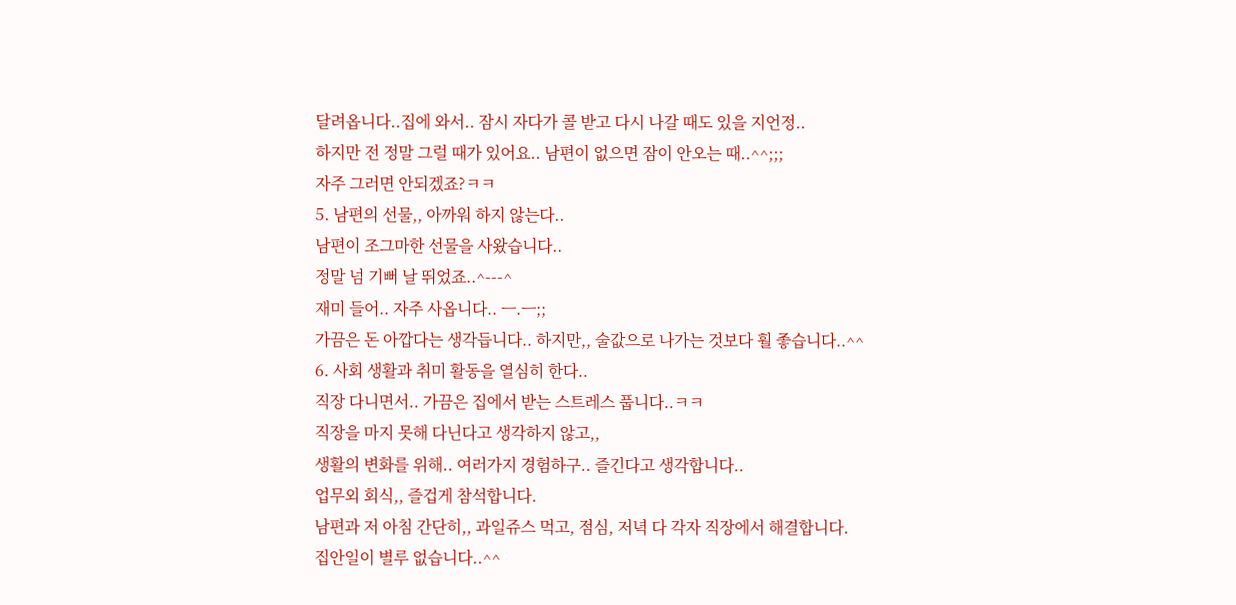달려옵니다..집에 와서.. 잠시 자다가 콜 받고 다시 나갈 때도 있을 지언정..
하지만 전 정말 그럴 때가 있어요.. 남편이 없으면 잠이 안오는 때..^^;;;
자주 그러면 안되겠죠?ㅋㅋ
5. 남편의 선물,, 아까워 하지 않는다..
남편이 조그마한 선물을 사왔습니다..
정말 넘 기뻐 날 뛰었죠..^---^
재미 들어.. 자주 사옵니다.. ㅡ.ㅡ;;
가끔은 돈 아깝다는 생각듭니다.. 하지만,, 술값으로 나가는 것보다 훨 좋습니다..^^
6. 사회 생활과 취미 활동을 열심히 한다..
직장 다니면서.. 가끔은 집에서 받는 스트레스 풉니다..ㅋㅋ
직장을 마지 못해 다닌다고 생각하지 않고,,
생활의 변화를 위해.. 여러가지 경험하구.. 즐긴다고 생각합니다..
업무외 회식,, 즐겁게 참석합니다.
남편과 저 아침 간단히,, 과일쥬스 먹고, 점심, 저녁 다 각자 직장에서 해결합니다.
집안일이 별루 없습니다..^^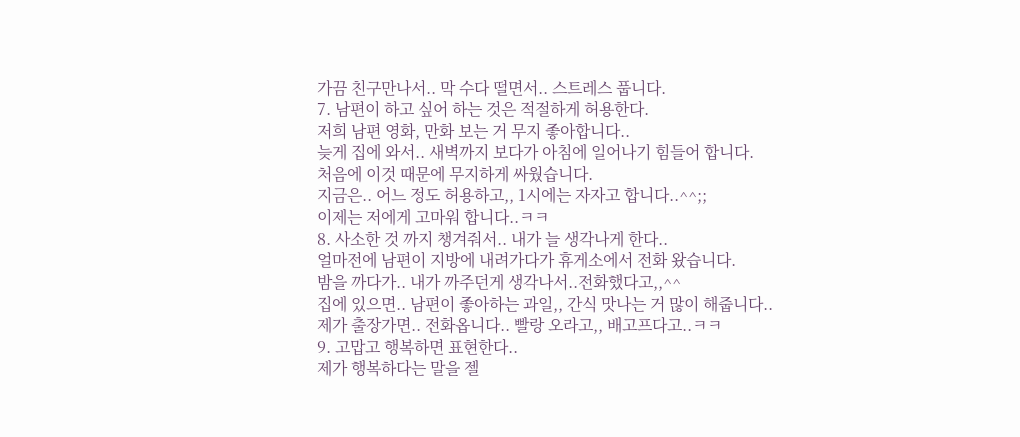가끔 친구만나서.. 막 수다 떨면서.. 스트레스 풉니다.
7. 남편이 하고 싶어 하는 것은 적절하게 허용한다.
저희 남편 영화, 만화 보는 거 무지 좋아합니다..
늦게 집에 와서.. 새벽까지 보다가 아침에 일어나기 힘들어 합니다.
처음에 이것 때문에 무지하게 싸웠습니다.
지금은.. 어느 정도 허용하고,, 1시에는 자자고 합니다..^^;;
이제는 저에게 고마워 합니다..ㅋㅋ
8. 사소한 것 까지 챙겨줘서.. 내가 늘 생각나게 한다..
얼마전에 남편이 지방에 내려가다가 휴게소에서 전화 왔습니다.
밤을 까다가.. 내가 까주던게 생각나서..전화했다고,,^^
집에 있으면.. 남편이 좋아하는 과일,, 간식 맛나는 거 많이 해줍니다..
제가 출장가면.. 전화옵니다.. 빨랑 오라고,, 배고프다고..ㅋㅋ
9. 고맙고 행복하면 표현한다..
제가 행복하다는 말을 젤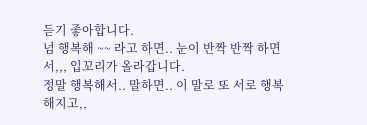듣기 좋아합니다.
넘 행복해 ~~ 라고 하면.. 눈이 반짝 반짝 하면서,,, 입꼬리가 올라갑니다.
정말 행복해서.. 말하면.. 이 말로 또 서로 행복해지고,,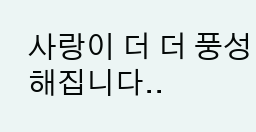사랑이 더 더 풍성해집니다..